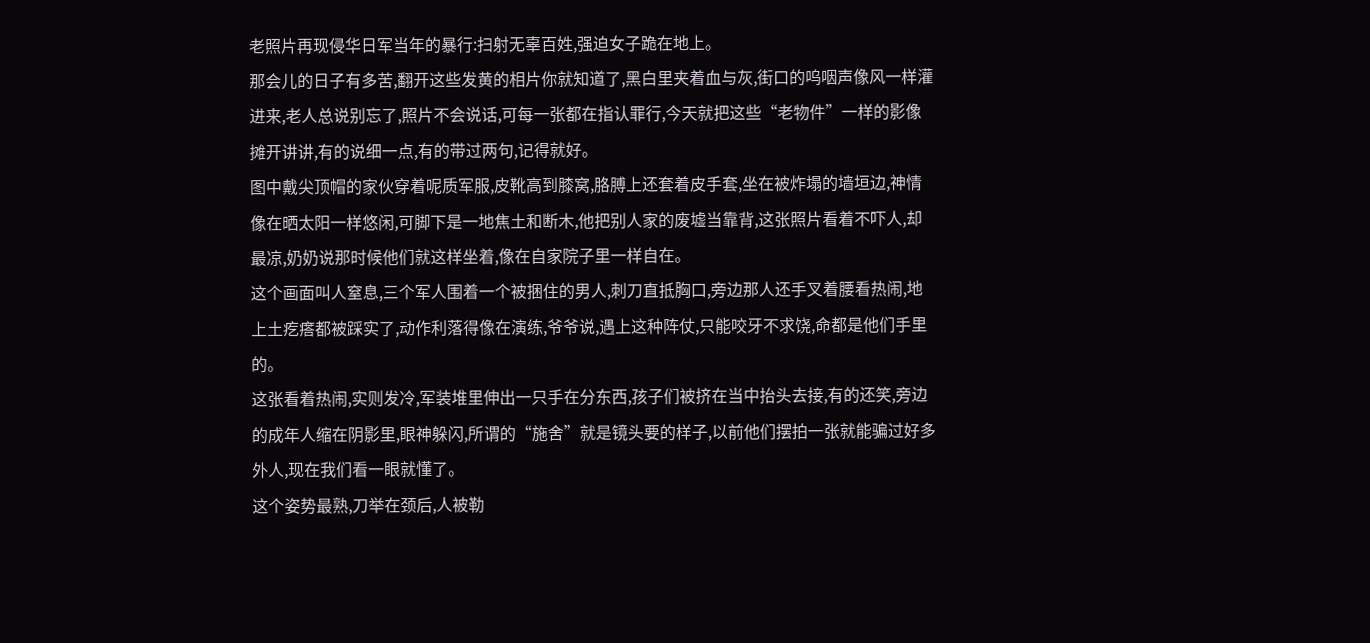老照片再现侵华日军当年的暴行:扫射无辜百姓,强迫女子跪在地上。
那会儿的日子有多苦,翻开这些发黄的相片你就知道了,黑白里夹着血与灰,街口的呜咽声像风一样灌进来,老人总说别忘了,照片不会说话,可每一张都在指认罪行,今天就把这些“老物件”一样的影像摊开讲讲,有的说细一点,有的带过两句,记得就好。
图中戴尖顶帽的家伙穿着呢质军服,皮靴高到膝窝,胳膊上还套着皮手套,坐在被炸塌的墙垣边,神情像在晒太阳一样悠闲,可脚下是一地焦土和断木,他把别人家的废墟当靠背,这张照片看着不吓人,却最凉,奶奶说那时候他们就这样坐着,像在自家院子里一样自在。
这个画面叫人窒息,三个军人围着一个被捆住的男人,刺刀直抵胸口,旁边那人还手叉着腰看热闹,地上土疙瘩都被踩实了,动作利落得像在演练,爷爷说,遇上这种阵仗,只能咬牙不求饶,命都是他们手里的。
这张看着热闹,实则发冷,军装堆里伸出一只手在分东西,孩子们被挤在当中抬头去接,有的还笑,旁边的成年人缩在阴影里,眼神躲闪,所谓的“施舍”就是镜头要的样子,以前他们摆拍一张就能骗过好多外人,现在我们看一眼就懂了。
这个姿势最熟,刀举在颈后,人被勒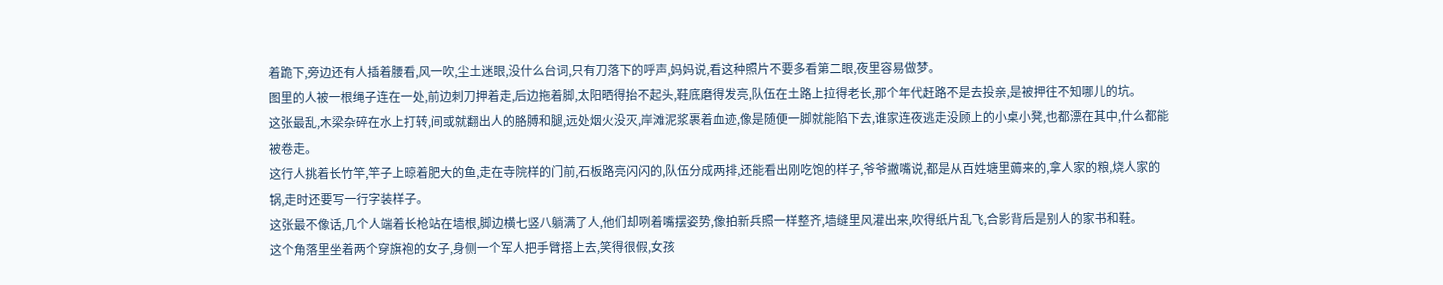着跪下,旁边还有人插着腰看,风一吹,尘土迷眼,没什么台词,只有刀落下的呼声,妈妈说,看这种照片不要多看第二眼,夜里容易做梦。
图里的人被一根绳子连在一处,前边刺刀押着走,后边拖着脚,太阳晒得抬不起头,鞋底磨得发亮,队伍在土路上拉得老长,那个年代赶路不是去投亲,是被押往不知哪儿的坑。
这张最乱,木梁杂碎在水上打转,间或就翻出人的胳膊和腿,远处烟火没灭,岸滩泥浆裹着血迹,像是随便一脚就能陷下去,谁家连夜逃走没顾上的小桌小凳,也都漂在其中,什么都能被卷走。
这行人挑着长竹竿,竿子上晾着肥大的鱼,走在寺院样的门前,石板路亮闪闪的,队伍分成两排,还能看出刚吃饱的样子,爷爷撇嘴说,都是从百姓塘里薅来的,拿人家的粮,烧人家的锅,走时还要写一行字装样子。
这张最不像话,几个人端着长枪站在墙根,脚边横七竖八躺满了人,他们却咧着嘴摆姿势,像拍新兵照一样整齐,墙缝里风灌出来,吹得纸片乱飞,合影背后是别人的家书和鞋。
这个角落里坐着两个穿旗袍的女子,身侧一个军人把手臂搭上去,笑得很假,女孩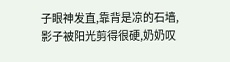子眼神发直,靠背是凉的石墙,影子被阳光剪得很硬,奶奶叹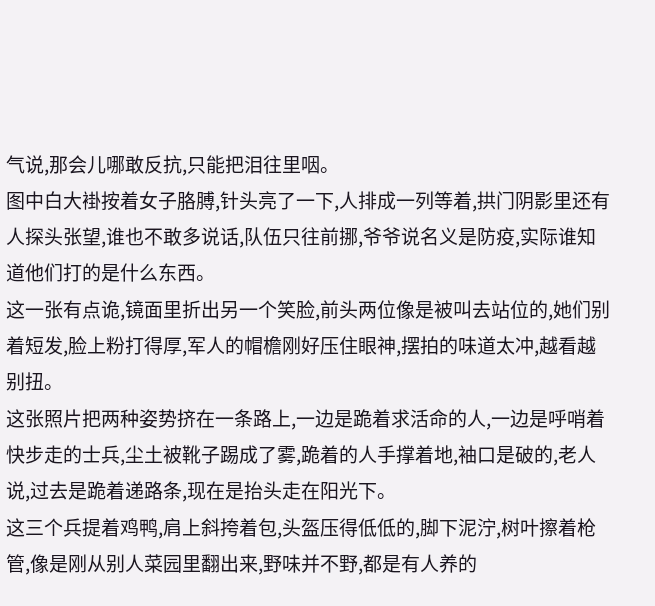气说,那会儿哪敢反抗,只能把泪往里咽。
图中白大褂按着女子胳膊,针头亮了一下,人排成一列等着,拱门阴影里还有人探头张望,谁也不敢多说话,队伍只往前挪,爷爷说名义是防疫,实际谁知道他们打的是什么东西。
这一张有点诡,镜面里折出另一个笑脸,前头两位像是被叫去站位的,她们别着短发,脸上粉打得厚,军人的帽檐刚好压住眼神,摆拍的味道太冲,越看越别扭。
这张照片把两种姿势挤在一条路上,一边是跪着求活命的人,一边是呼哨着快步走的士兵,尘土被靴子踢成了雾,跪着的人手撑着地,袖口是破的,老人说,过去是跪着递路条,现在是抬头走在阳光下。
这三个兵提着鸡鸭,肩上斜挎着包,头盔压得低低的,脚下泥泞,树叶擦着枪管,像是刚从别人菜园里翻出来,野味并不野,都是有人养的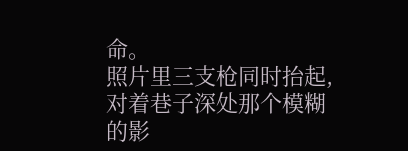命。
照片里三支枪同时抬起,对着巷子深处那个模糊的影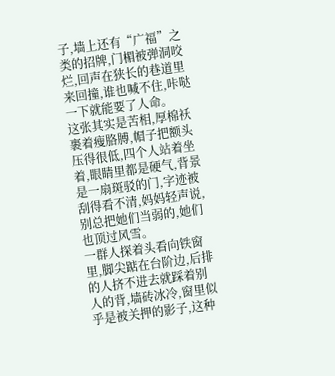子,墙上还有“广福”之类的招牌,门楣被弹洞咬烂,回声在狭长的巷道里来回撞,谁也喊不住,咔哒一下就能要了人命。
这张其实是苦相,厚棉袄裹着瘦胳膊,帽子把额头压得很低,四个人站着坐着,眼睛里都是硬气,背景是一扇斑驳的门,字迹被刮得看不清,妈妈轻声说,别总把她们当弱的,她们也顶过风雪。
一群人探着头看向铁窗里,脚尖踮在台阶边,后排的人挤不进去就踩着别人的背,墙砖冰冷,窗里似乎是被关押的影子,这种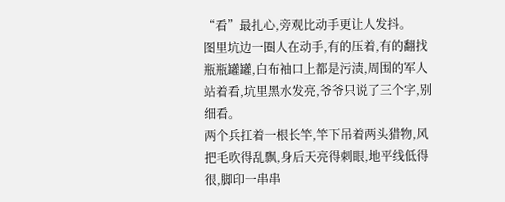“看”最扎心,旁观比动手更让人发抖。
图里坑边一圈人在动手,有的压着,有的翻找瓶瓶罐罐,白布袖口上都是污渍,周围的军人站着看,坑里黑水发亮,爷爷只说了三个字,别细看。
两个兵扛着一根长竿,竿下吊着两头猎物,风把毛吹得乱飘,身后天亮得刺眼,地平线低得很,脚印一串串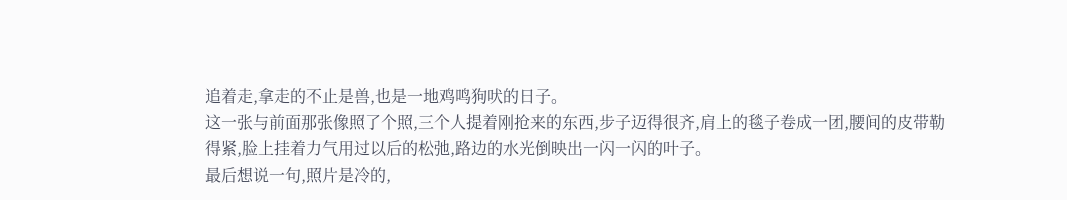追着走,拿走的不止是兽,也是一地鸡鸣狗吠的日子。
这一张与前面那张像照了个照,三个人提着刚抢来的东西,步子迈得很齐,肩上的毯子卷成一团,腰间的皮带勒得紧,脸上挂着力气用过以后的松弛,路边的水光倒映出一闪一闪的叶子。
最后想说一句,照片是冷的,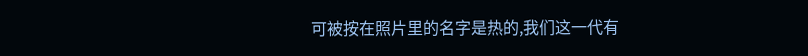可被按在照片里的名字是热的,我们这一代有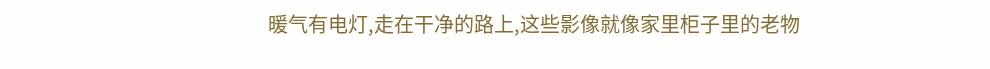暖气有电灯,走在干净的路上,这些影像就像家里柜子里的老物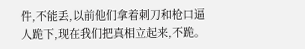件,不能丢,以前他们拿着刺刀和枪口逼人跪下,现在我们把真相立起来,不跪。